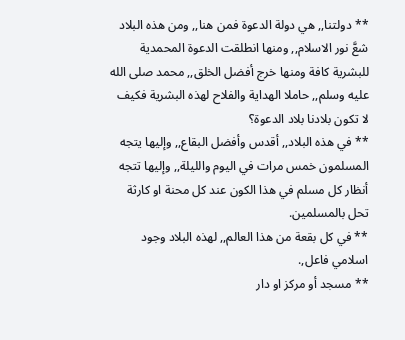** دولتنا,, هي دولة الدعوة فمن هنا,, ومن هذه البلاد شعَّ نور الاسلام,, ومنها انطلقت الدعوة المحمدية للبشرية كافة ومنها خرج أفضل الخلق,, محمد صلى الله عليه وسلم,, حاملا الهداية والفلاح لهذه البشرية فكيف لا تكون بلادنا بلاد الدعوة؟
** في هذه البلاد,, أقدس وأفضل البقاع,, وإليها يتجه المسلمون خمس مرات في اليوم والليلة,, وإليها تتجه أنظار كل مسلم في هذا الكون عند كل محنة او كارثة تحل بالمسلمين.
** في كل بقعة من هذا العالم,, لهذه البلاد وجود اسلامي فاعل,.
** مسجد أو مركز او دار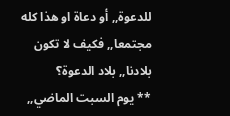للدعوة,, أو دعاة او هذا كله مجتمعا,, فكيف لا تكون بلادنا,, بلاد الدعوة؟
** يوم السبت الماضي,,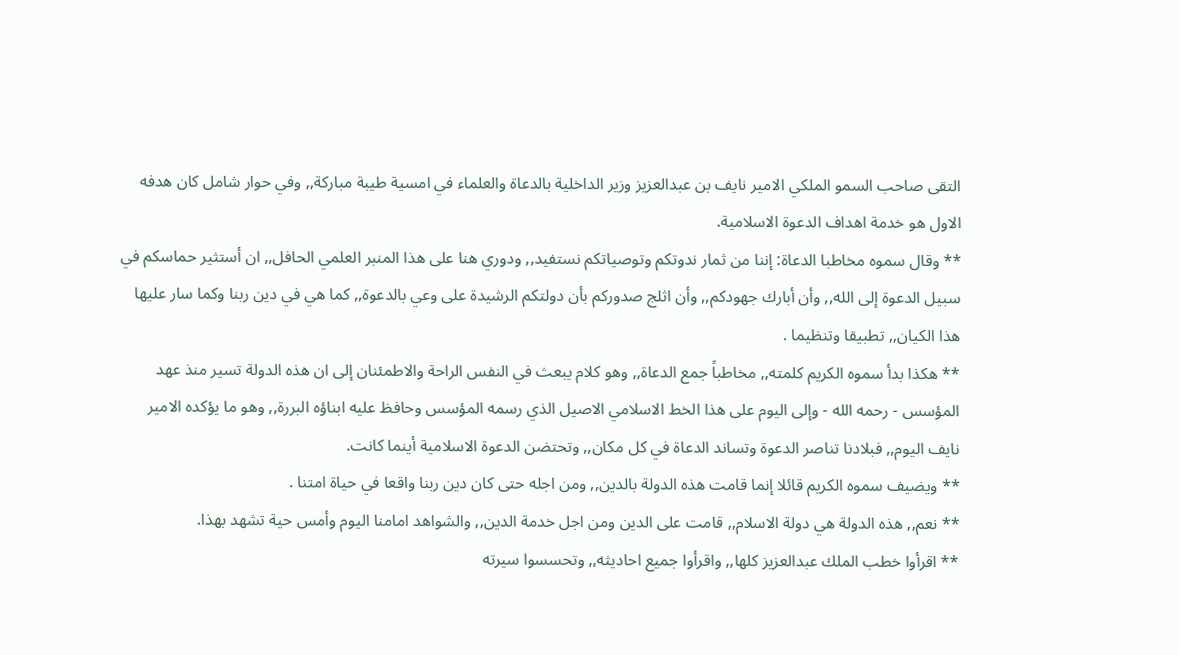التقى صاحب السمو الملكي الامير نايف بن عبدالعزيز وزير الداخلية بالدعاة والعلماء في امسية طيبة مباركة,, وفي حوار شامل كان هدفه الاول هو خدمة اهداف الدعوة الاسلامية.
** وقال سموه مخاطبا الدعاة: إننا من ثمار ندوتكم وتوصياتكم نستفيد,, ودوري هنا على هذا المنبر العلمي الحافل,, ان أستثير حماسكم في سبيل الدعوة إلى الله,, وأن أبارك جهودكم,, وأن اثلج صدوركم بأن دولتكم الرشيدة على وعي بالدعوة,, كما هي في دين ربنا وكما سار عليها هذا الكيان,, تطبيقا وتنظيما .
** هكذا بدأ سموه الكريم كلمته,, مخاطباً جمع الدعاة,, وهو كلام يبعث في النفس الراحة والاطمئنان إلى ان هذه الدولة تسير منذ عهد المؤسس - رحمه الله - وإلى اليوم على هذا الخط الاسلامي الاصيل الذي رسمه المؤسس وحافظ عليه ابناؤه البررة,, وهو ما يؤكده الامير نايف اليوم,, فبلادنا تناصر الدعوة وتساند الدعاة في كل مكان,, وتحتضن الدعوة الاسلامية أينما كانت.
** ويضيف سموه الكريم قائلا إنما قامت هذه الدولة بالدين,, ومن اجله حتى كان دين ربنا واقعا في حياة امتنا .
** نعم,, هذه الدولة هي دولة الاسلام,, قامت على الدين ومن اجل خدمة الدين,, والشواهد امامنا اليوم وأمس حية تشهد بهذا.
** اقرأوا خطب الملك عبدالعزيز كلها,, واقرأوا جميع احاديثه,, وتحسسوا سيرته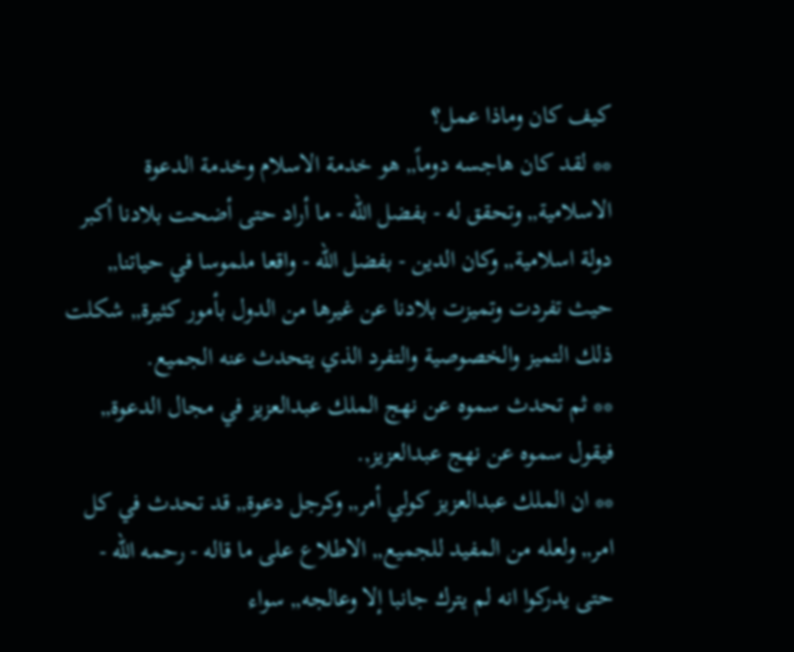كيف كان وماذا عمل؟
** لقد كان هاجسه دوماً,, هو خدمة الاسلام وخدمة الدعوة الاسلامية,, وتحقق له - بفضل الله - ما أراد حتى أضحت بلادنا أكبر دولة اسلامية,, وكان الدين - بفضل الله - واقعا ملموسا في حياتنا,, حيث تفردت وتميزت بلادنا عن غيرها من الدول بأمور كثيرة,, شكلت ذلك التميز والخصوصية والتفرد الذي يتحدث عنه الجميع.
** ثم تحدث سموه عن نهج الملك عبدالعزيز في مجال الدعوة,, فيقول سموه عن نهج عبدالعزيز,.
** ان الملك عبدالعزيز كولي أمر,, وكرجل دعوة,, قد تحدث في كل امر,, ولعله من المفيد للجميع,, الاطلاع على ما قاله - رحمه الله - حتى يدركوا انه لم يترك جانبا إلا وعالجه,, سواء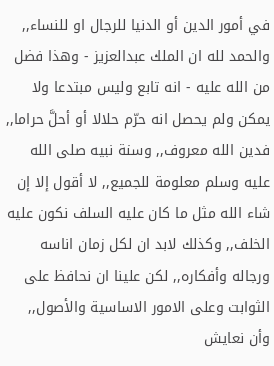في أمور الدين أو الدنيا للرجال او للنساء,, والحمد لله ان الملك عبدالعزيز - وهذا فضل من الله عليه - انه تابع وليس مبتدعا ولا يمكن ولم يحصل انه حرّم حلالا أو أحلَّ حراما,, فدين الله معروف,, وسنة نبيه صلى الله عليه وسلم معلومة للجميع,, لا أقول إلا إن شاء الله مثل ما كان عليه السلف نكون عليه الخلف,, وكذلك لابد ان لكل زمان اناسه ورجاله وأفكاره,, لكن علينا ان نحافظ على الثوابت وعلى الامور الاساسية والأصول,, وأن نعايش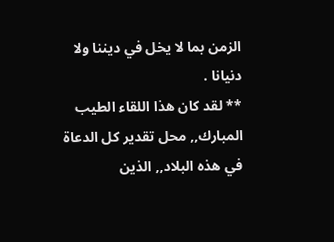الزمن بما لا يخل في ديننا ولا دنيانا .
** لقد كان هذا اللقاء الطيب المبارك,, محل تقدير كل الدعاة في هذه البلاد,, الذين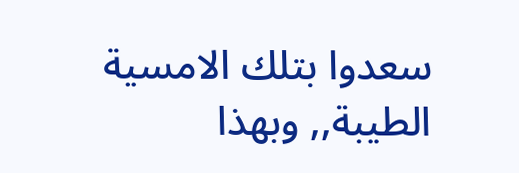سعدوا بتلك الامسية الطيبة,, وبهذا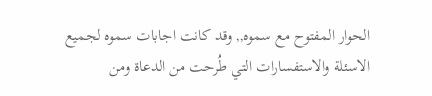الحوار المفتوح مع سموه,, وقد كانت اجابات سموه لجميع الاسئلة والاستفسارات التي طُرحت من الدعاة ومن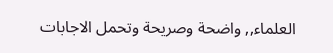العلماء,, واضحة وصريحة وتحمل الاجابات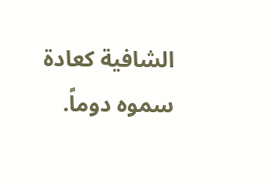الشافية كعادة سموه دوماً.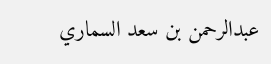عبدالرحمن بن سعد السماري